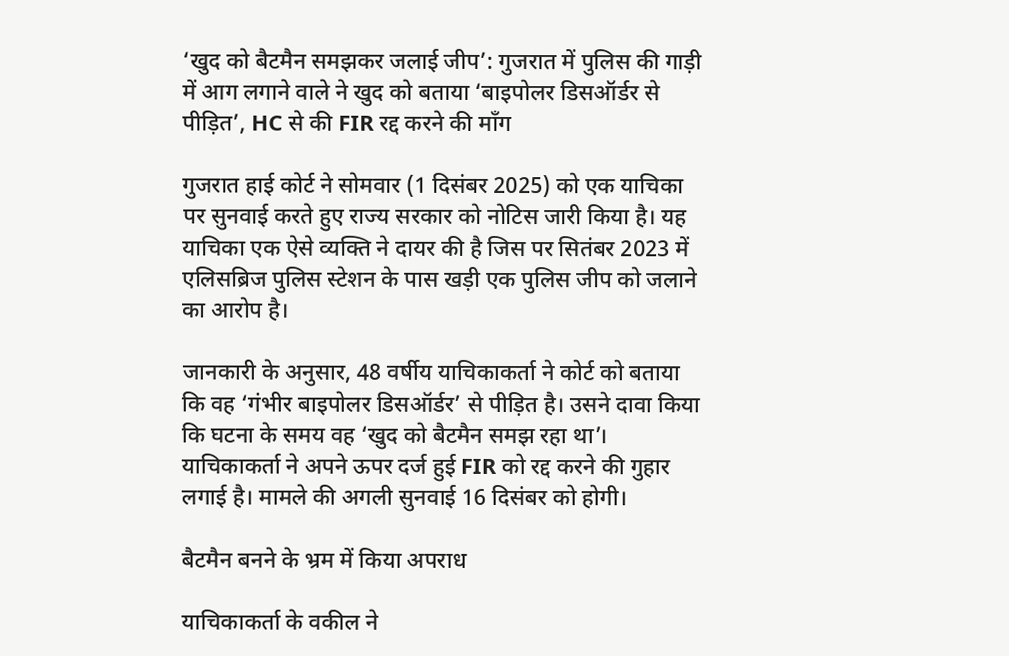‘खुद को बैटमैन समझकर जलाई जीप’: गुजरात में पुलिस की गाड़ी में आग लगाने वाले ने खुद को बताया ‘बाइपोलर डिसऑर्डर से पीड़ित’, HC से की FIR रद्द करने की माँग

गुजरात हाई कोर्ट ने सोमवार (1 दिसंबर 2025) को एक याचिका पर सुनवाई करते हुए राज्य सरकार को नोटिस जारी किया है। यह याचिका एक ऐसे व्यक्ति ने दायर की है जिस पर सितंबर 2023 में एलिसब्रिज पुलिस स्टेशन के पास खड़ी एक पुलिस जीप को जलाने का आरोप है।

जानकारी के अनुसार, 48 वर्षीय याचिकाकर्ता ने कोर्ट को बताया कि वह ‘गंभीर बाइपोलर डिसऑर्डर’ से पीड़ित है। उसने दावा किया कि घटना के समय वह ‘खुद को बैटमैन समझ रहा था’। याचिकाकर्ता ने अपने ऊपर दर्ज हुई FIR को रद्द करने की गुहार लगाई है। मामले की अगली सुनवाई 16 दिसंबर को होगी।

बैटमैन बनने के भ्रम में किया अपराध

याचिकाकर्ता के वकील ने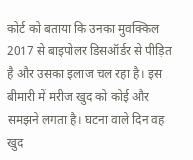कोर्ट को बताया कि उनका मुवक्किल 2017 से बाइपोलर डिसऑर्डर से पीड़ित है और उसका इलाज चल रहा है। इस बीमारी में मरीज खुद को कोई और समझने लगता है। घटना वाले दिन वह खुद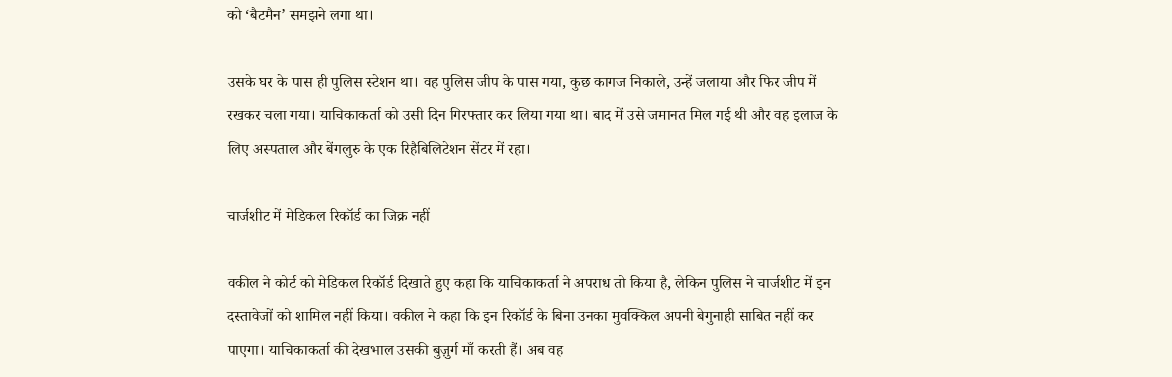को ‘बैटमैन’ समझने लगा था।

उसके घर के पास ही पुलिस स्टेशन था। वह पुलिस जीप के पास गया, कुछ कागज निकाले, उन्हें जलाया और फिर जीप में रखकर चला गया। याचिकाकर्ता को उसी दिन गिरफ्तार कर लिया गया था। बाद में उसे जमानत मिल गई थी और वह इलाज के लिए अस्पताल और बेंगलुरु के एक रिहैबिलिटेशन सेंटर में रहा।

चार्जशीट में मेडिकल रिकॉर्ड का जिक्र नहीं

वकील ने कोर्ट को मेडिकल रिकॉर्ड दिखाते हुए कहा कि याचिकाकर्ता ने अपराध तो किया है, लेकिन पुलिस ने चार्जशीट में इन दस्तावेजों को शामिल नहीं किया। वकील ने कहा कि इन रिकॉर्ड के बिना उनका मुवक्किल अपनी बेगुनाही साबित नहीं कर पाएगा। याचिकाकर्ता की देखभाल उसकी बुज़ुर्ग माँ करती हैं। अब वह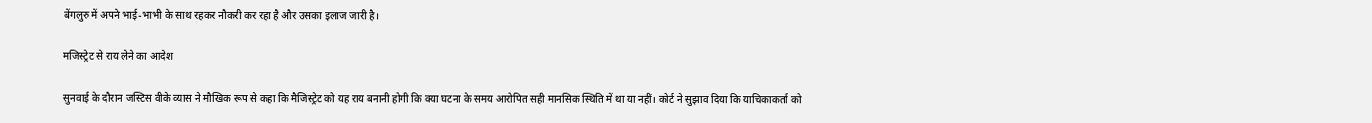बेंगलुरु में अपने भाई-भाभी के साथ रहकर नौकरी कर रहा है और उसका इलाज जारी है।

मजिस्ट्रेट से राय लेने का आदेश

सुनवाई के दौरान जस्टिस वीके व्यास ने मौखिक रूप से कहा कि मैजिस्ट्रेट को यह राय बनानी होगी कि क्या घटना के समय आरोपित सही मानसिक स्थिति में था या नहीं। कोर्ट ने सुझाव दिया कि याचिकाकर्ता को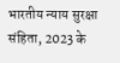भारतीय न्याय सुरक्षा संहिता, 2023 के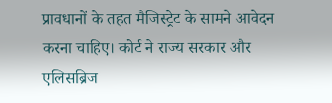प्रावधानों के तहत मैजिस्ट्रेट के सामने आवेदन करना चाहिए। कोर्ट ने राज्य सरकार और एलिसब्रिज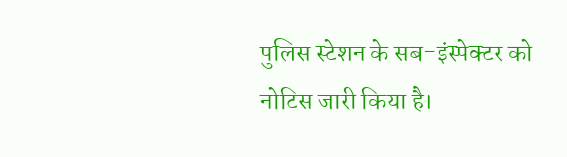पुलिस स्टेशन के सब-इंस्पेक्टर को नोटिस जारी किया है।